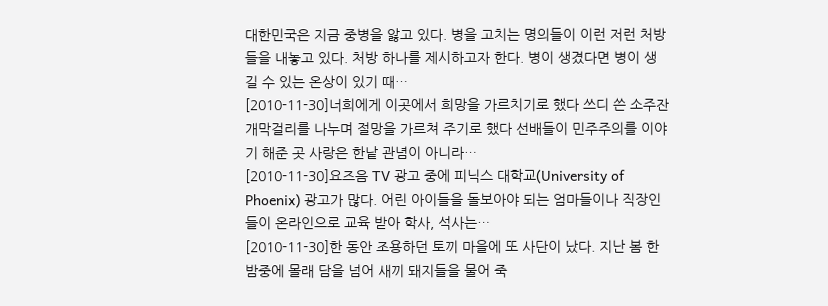대한민국은 지금 중병을 앓고 있다. 병을 고치는 명의들이 이런 저런 처방들을 내놓고 있다. 처방 하나를 제시하고자 한다. 병이 생겼다면 병이 생길 수 있는 온상이 있기 때…
[2010-11-30]너희에게 이곳에서 희망을 가르치기로 했다 쓰디 쓴 소주잔 개막걸리를 나누며 절망을 가르쳐 주기로 했다 선배들이 민주주의를 이야기 해준 곳 사랑은 한낱 관념이 아니라…
[2010-11-30]요즈음 TV 광고 중에 피닉스 대학교(University of Phoenix) 광고가 많다. 어린 아이들을 돌보아야 되는 엄마들이나 직장인들이 온라인으로 교육 받아 학사, 석사는…
[2010-11-30]한 동안 조용하던 토끼 마을에 또 사단이 났다. 지난 봄 한밤중에 몰래 담을 넘어 새끼 돼지들을 물어 죽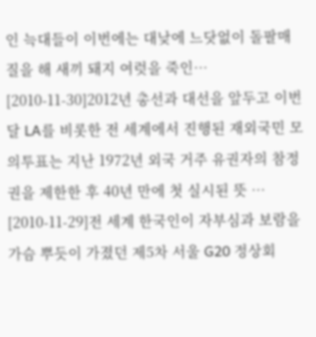인 늑대들이 이번에는 대낮에 느닷없이 돌팔매질을 해 새끼 돼지 여럿을 죽인…
[2010-11-30]2012년 총선과 대선을 앞두고 이번 달 LA를 비롯한 전 세계에서 진행된 재외국민 모의투표는 지난 1972년 외국 거주 유권자의 참정권을 제한한 후 40년 만에 첫 실시된 뜻 …
[2010-11-29]전 세계 한국인이 자부심과 보람을 가슴 뿌듯이 가졌던 제5차 서울 G20 정상회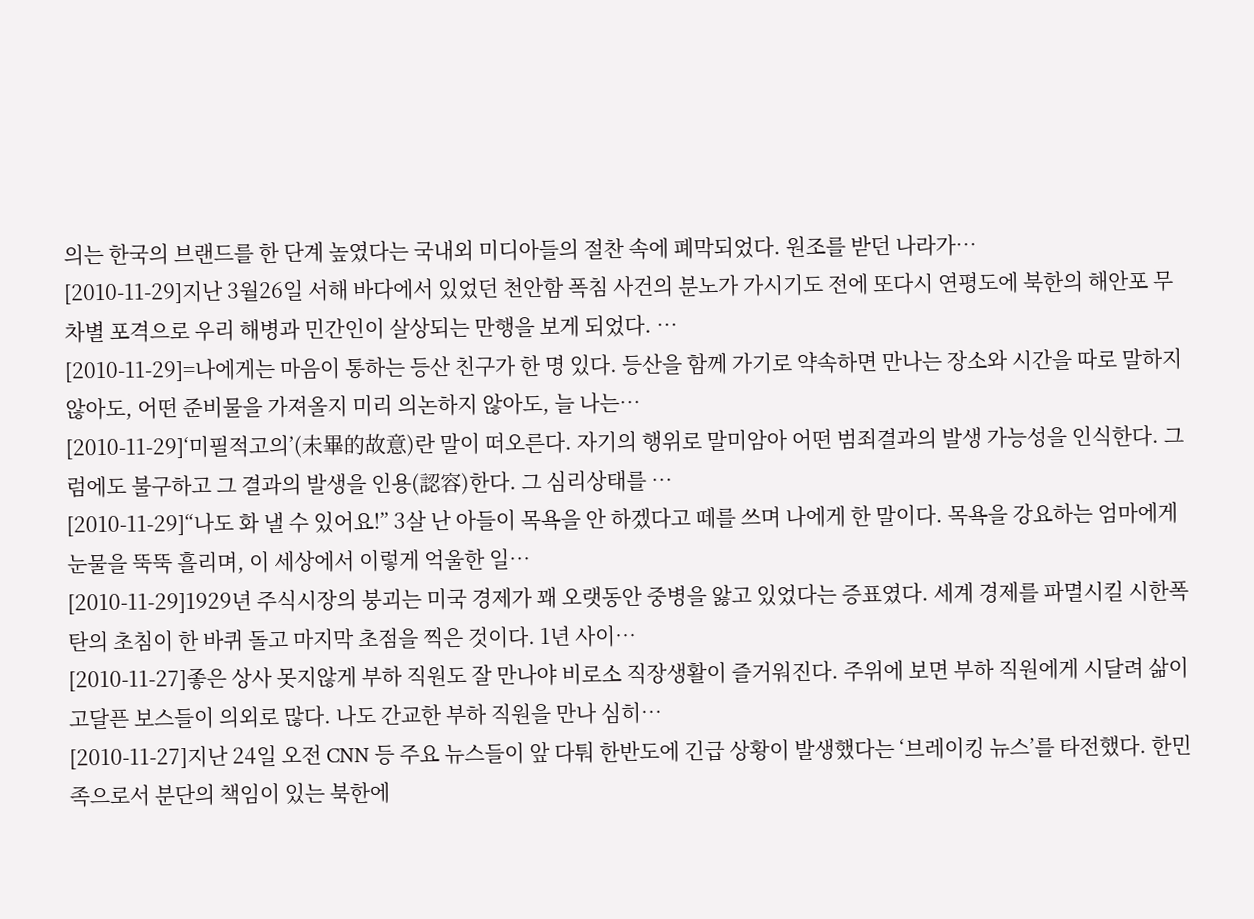의는 한국의 브랜드를 한 단계 높였다는 국내외 미디아들의 절찬 속에 폐막되었다. 원조를 받던 나라가…
[2010-11-29]지난 3월26일 서해 바다에서 있었던 천안함 폭침 사건의 분노가 가시기도 전에 또다시 연평도에 북한의 해안포 무차별 포격으로 우리 해병과 민간인이 살상되는 만행을 보게 되었다. …
[2010-11-29]=나에게는 마음이 통하는 등산 친구가 한 명 있다. 등산을 함께 가기로 약속하면 만나는 장소와 시간을 따로 말하지 않아도, 어떤 준비물을 가져올지 미리 의논하지 않아도, 늘 나는…
[2010-11-29]‘미필적고의’(未畢的故意)란 말이 떠오른다. 자기의 행위로 말미암아 어떤 범죄결과의 발생 가능성을 인식한다. 그럼에도 불구하고 그 결과의 발생을 인용(認容)한다. 그 심리상태를 …
[2010-11-29]“나도 화 낼 수 있어요!” 3살 난 아들이 목욕을 안 하겠다고 떼를 쓰며 나에게 한 말이다. 목욕을 강요하는 엄마에게 눈물을 뚝뚝 흘리며, 이 세상에서 이렇게 억울한 일…
[2010-11-29]1929년 주식시장의 붕괴는 미국 경제가 꽤 오랫동안 중병을 앓고 있었다는 증표였다. 세계 경제를 파멸시킬 시한폭탄의 초침이 한 바퀴 돌고 마지막 초점을 찍은 것이다. 1년 사이…
[2010-11-27]좋은 상사 못지않게 부하 직원도 잘 만나야 비로소 직장생활이 즐거워진다. 주위에 보면 부하 직원에게 시달려 삶이 고달픈 보스들이 의외로 많다. 나도 간교한 부하 직원을 만나 심히…
[2010-11-27]지난 24일 오전 CNN 등 주요 뉴스들이 앞 다퉈 한반도에 긴급 상황이 발생했다는 ‘브레이킹 뉴스’를 타전했다. 한민족으로서 분단의 책임이 있는 북한에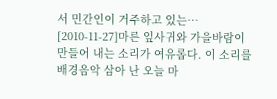서 민간인이 거주하고 있는…
[2010-11-27]마른 잎사귀와 가을바람이 만들어 내는 소리가 여유롭다. 이 소리를 배경음악 삼아 난 오늘 마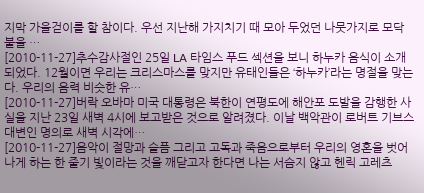지막 가을걷이를 할 참이다. 우선 지난해 가지치기 때 모아 두었던 나뭇가지로 모닥불을 …
[2010-11-27]추수감사절인 25일 LA 타임스 푸드 섹션을 보니 하누카 음식이 소개되었다. 12월이면 우리는 크리스마스를 맞지만 유태인들은 ‘하누카’라는 명절을 맞는다. 우리의 음력 비슷한 유…
[2010-11-27]버락 오바마 미국 대통령은 북한이 연평도에 해안포 도발을 감행한 사실을 지난 23일 새벽 4시에 보고받은 것으로 알려졌다. 이날 백악관이 로버트 기브스 대변인 명의로 새벽 시각에…
[2010-11-27]음악이 절망과 슬픔 그리고 고독과 죽음으로부터 우리의 영혼을 벗어나게 하는 한 줄기 빛이라는 것을 깨닫고자 한다면 나는 서슴지 않고 헨릭 고레츠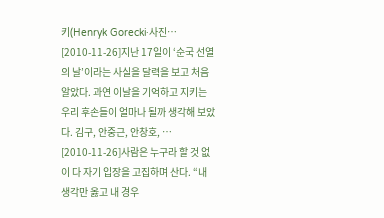키(Henryk Gorecki·사진…
[2010-11-26]지난 17일이 ‘순국 선열의 날’이라는 사실을 달력을 보고 처음 알았다. 과연 이날을 기억하고 지키는 우리 후손들이 얼마나 될까 생각해 보았다. 김구, 안중근, 안창호, …
[2010-11-26]사람은 누구라 할 것 없이 다 자기 입장을 고집하며 산다. “내 생각만 옳고 내 경우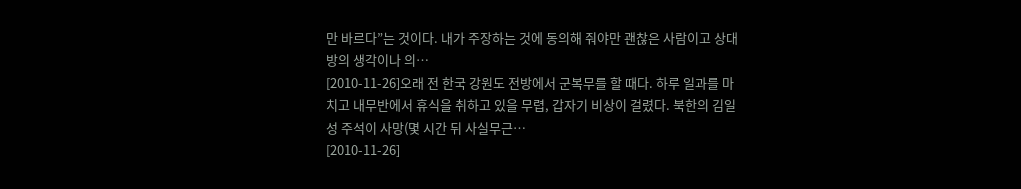만 바르다”는 것이다. 내가 주장하는 것에 동의해 줘야만 괜찮은 사람이고 상대방의 생각이나 의…
[2010-11-26]오래 전 한국 강원도 전방에서 군복무를 할 때다. 하루 일과를 마치고 내무반에서 휴식을 취하고 있을 무렵, 갑자기 비상이 걸렸다. 북한의 김일성 주석이 사망(몇 시간 뒤 사실무근…
[2010-11-26]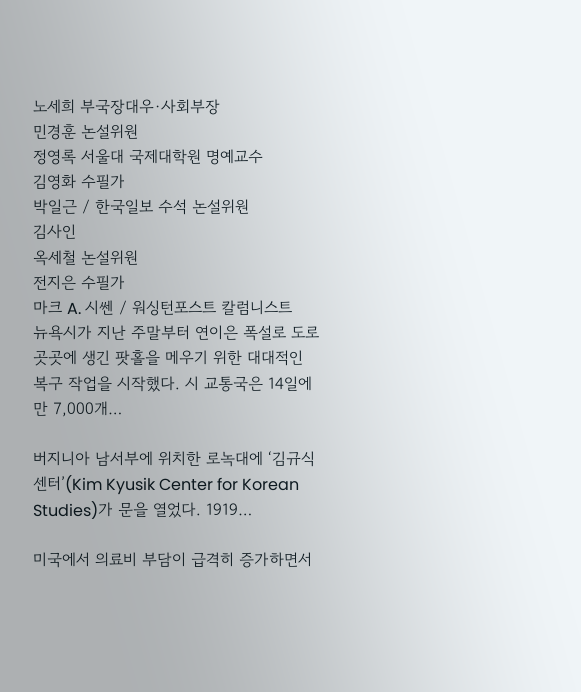노세희 부국장대우·사회부장
민경훈 논설위원
정영록 서울대 국제대학원 명예교수
김영화 수필가
박일근 / 한국일보 수석 논설위원
김사인
옥세철 논설위원
전지은 수필가
마크 A. 시쎈 / 워싱턴포스트 칼럼니스트
뉴욕시가 지난 주말부터 연이은 폭설로 도로 곳곳에 생긴 팟홀을 메우기 위한 대대적인 복구 작업을 시작했다. 시 교통국은 14일에만 7,000개…

버지니아 남서부에 위치한 로녹대에 ‘김규식 센터’(Kim Kyusik Center for Korean Studies)가 문을 열었다. 1919…

미국에서 의료비 부담이 급격히 증가하면서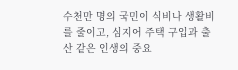수천만 명의 국민이 식비나 생활비를 줄이고, 심지어 주택 구입과 출산 같은 인생의 중요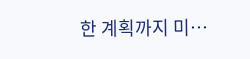한 계획까지 미…